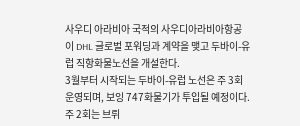사우디 아라비아 국적의 사우디아라비아항공이 DHL 글로벌 포워딩과 계약을 맺고 두바이-유럽 직항화물노선을 개설한다.
3월부터 시작되는 두바이-유럽 노선은 주 3회 운영되며, 보잉 747화물기가 투입될 예정이다. 주 2회는 브뤼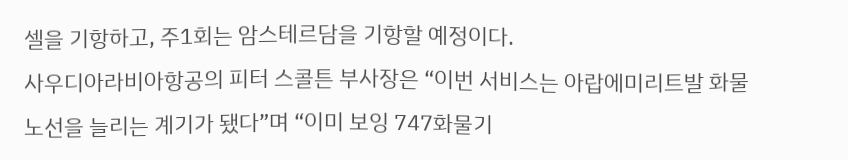셀을 기항하고, 주1회는 암스테르담을 기항할 예정이다.
사우디아라비아항공의 피터 스콜튼 부사장은 “이번 서비스는 아랍에미리트발 화물 노선을 늘리는 계기가 됐다”며 “이미 보잉 747화물기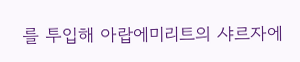를 투입해 아랍에미리트의 샤르자에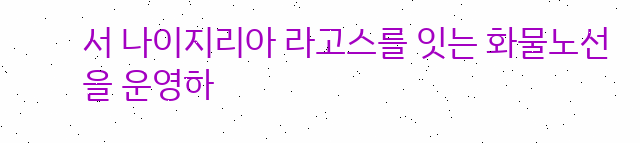서 나이지리아 라고스를 잇는 화물노선을 운영하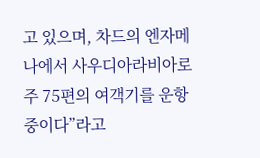고 있으며, 차드의 엔자메나에서 사우디아라비아로 주 75편의 여객기를 운항중이다”라고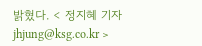밝혔다. < 정지혜 기자 jhjung@ksg.co.kr >